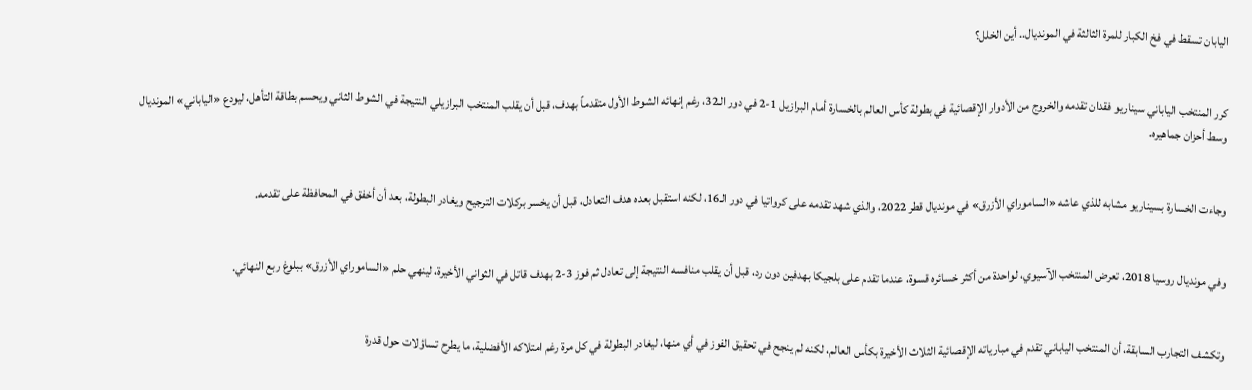اليابان تسقط في فخ الكبار للمرة الثالثة في المونديال.. أين الخلل؟


كرر المنتخب الياباني سيناريو فقدان تقدمه والخروج من الأدوار الإقصائية في بطولة كأس العالم بالخسارة أمام البرازيل 1-2 في دور الـ32، رغم إنهائه الشوط الأول متقدماً بهدف، قبل أن يقلب المنتخب البرازيلي النتيجة في الشوط الثاني ويحسم بطاقة التأهل، ليودع «الياباني» المونديال وسط أحزان جماهيره.


وجاءت الخسارة بسيناريو مشابه للذي عاشه «الساموراي الأزرق» في مونديال قطر 2022، والذي شهد تقدمه على كرواتيا في دور الـ16، لكنه استقبل بعده هدف التعادل، قبل أن يخسر بركلات الترجيح ويغادر البطولة، بعد أن أخفق في المحافظة على تقدمه.


وفي مونديال روسيا 2018، تعرض المنتخب الآسيوي، لواحدة من أكثر خسائره قسوة، عندما تقدم على بلجيكا بهدفين دون رد، قبل أن يقلب منافسه النتيجة إلى تعادل ثم فوز 3-2 بهدف قاتل في الثواني الأخيرة، لينهي حلم «الساموراي الأزرق» ببلوغ ربع النهائي.


وتكشف التجارب السابقة، أن المنتخب الياباني تقدم في مبارياته الإقصائية الثلاث الأخيرة بكأس العالم، لكنه لم ينجح في تحقيق الفوز في أي منها، ليغادر البطولة في كل مرة رغم امتلاكه الأفضلية، ما يطرح تساؤلات حول قدرة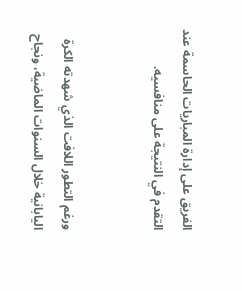الفريق على إدارة المباريات الحاسمة عند التقدم في النتيجة على منافسيه.


ورغم التطور اللافت الذي شهدته الكرة اليابانية خلال السنوات الماضية، ونجاح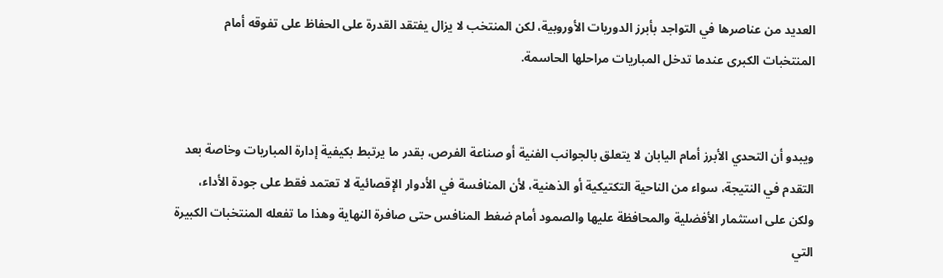العديد من عناصرها في التواجد بأبرز الدوريات الأوروبية، لكن المنتخب لا يزال يفتقد القدرة على الحفاظ على تفوقه أمام المنتخبات الكبرى عندما تدخل المباريات مراحلها الحاسمة.


ويبدو أن التحدي الأبرز أمام اليابان لا يتعلق بالجوانب الفنية أو صناعة الفرص، بقدر ما يرتبط بكيفية إدارة المباريات وخاصة بعد التقدم في النتيجة، سواء من الناحية التكتيكية أو الذهنية، لأن المنافسة في الأدوار الإقصائية لا تعتمد فقط على جودة الأداء، ولكن على استثمار الأفضلية والمحافظة عليها والصمود أمام ضغط المنافس حتى صافرة النهاية وهذا ما تفعله المنتخبات الكبيرة التي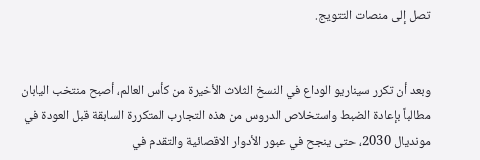تصل إلى منصات التتويج.


وبعد أن تكرر سيناريو الوداع في النسخ الثلاث الأخيرة من كأس العالم، أصبح منتخب اليابان مطالباً بإعادة الضبط واستخلاص الدروس من هذه التجارب المتكررة السابقة قبل العودة في مونديال 2030، حتى ينجح في عبور الأدوار الاقصائية والتقدم في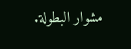مشوار البطولة.